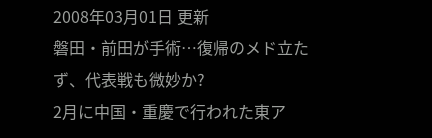2008年03月01日 更新
磐田・前田が手術…復帰のメド立たず、代表戦も微妙か?
2月に中国・重慶で行われた東ア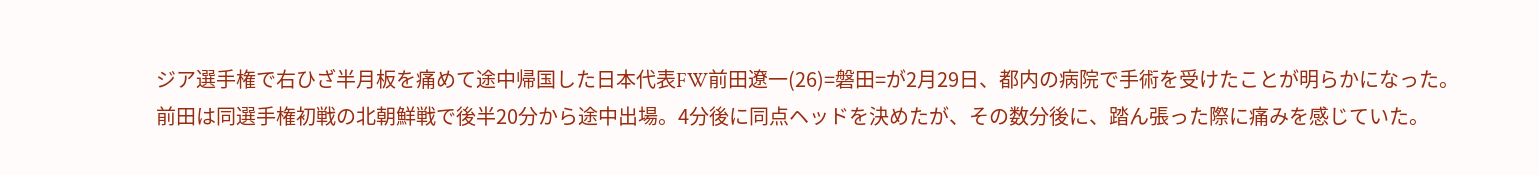ジア選手権で右ひざ半月板を痛めて途中帰国した日本代表FW前田遼一(26)=磐田=が2月29日、都内の病院で手術を受けたことが明らかになった。
前田は同選手権初戦の北朝鮮戦で後半20分から途中出場。4分後に同点ヘッドを決めたが、その数分後に、踏ん張った際に痛みを感じていた。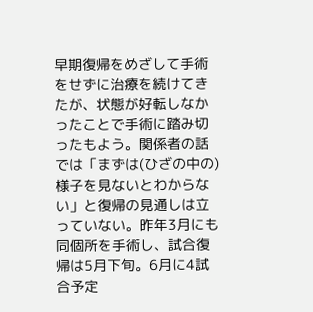早期復帰をめざして手術をせずに治療を続けてきたが、状態が好転しなかったことで手術に踏み切ったもよう。関係者の話では「まずは(ひざの中の)様子を見ないとわからない」と復帰の見通しは立っていない。昨年3月にも同個所を手術し、試合復帰は5月下旬。6月に4試合予定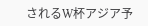されるW杯アジア予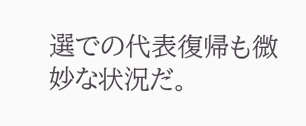選での代表復帰も微妙な状況だ。